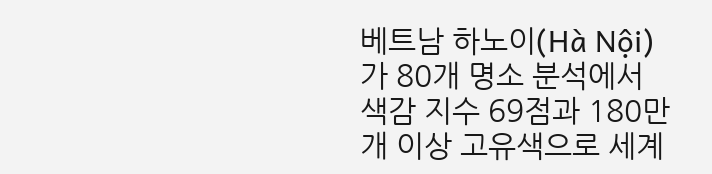베트남 하노이(Hà Nội)가 80개 명소 분석에서 색감 지수 69점과 180만 개 이상 고유색으로 세계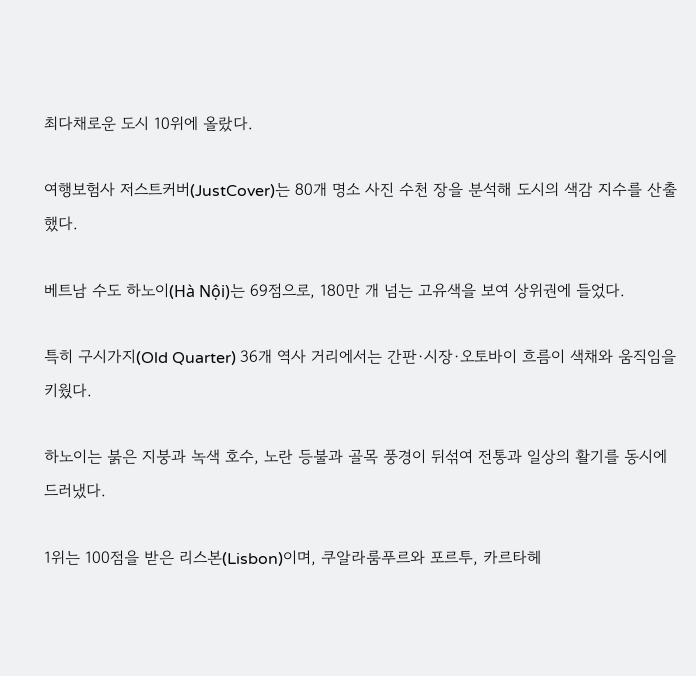최다채로운 도시 10위에 올랐다.

여행보험사 저스트커버(JustCover)는 80개 명소 사진 수천 장을 분석해 도시의 색감 지수를 산출했다.

베트남 수도 하노이(Hà Nội)는 69점으로, 180만 개 넘는 고유색을 보여 상위권에 들었다.

특히 구시가지(Old Quarter) 36개 역사 거리에서는 간판·시장·오토바이 흐름이 색채와 움직임을 키웠다.

하노이는 붉은 지붕과 녹색 호수, 노란 등불과 골목 풍경이 뒤섞여 전통과 일상의 활기를 동시에 드러냈다.

1위는 100점을 받은 리스본(Lisbon)이며, 쿠알라룸푸르와 포르투, 카르타헤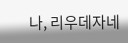나, 리우데자네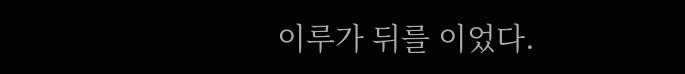이루가 뒤를 이었다.